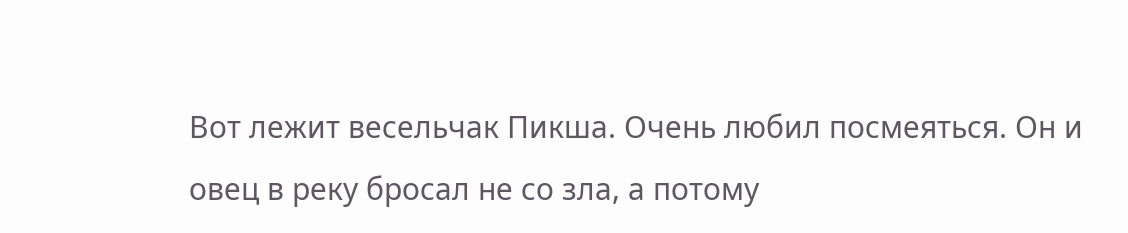Вот лежит весельчак Пикша. Очень любил посмеяться. Он и овец в реку бросал не со зла, а потому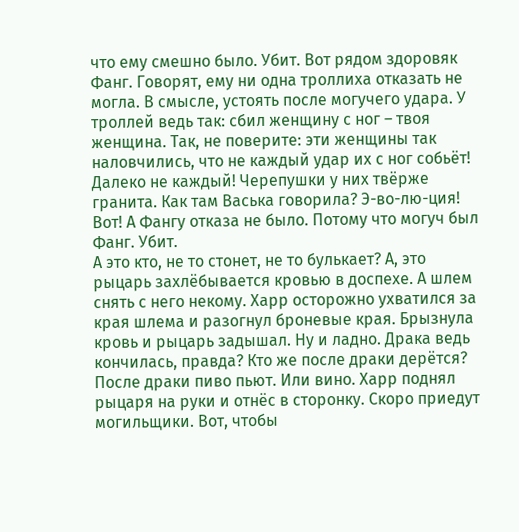что ему смешно было. Убит. Вот рядом здоровяк Фанг. Говорят, ему ни одна троллиха отказать не могла. В смысле, устоять после могучего удара. У троллей ведь так: сбил женщину с ног – твоя женщина. Так, не поверите: эти женщины так наловчились, что не каждый удар их с ног собьёт! Далеко не каждый! Черепушки у них твёрже гранита. Как там Васька говорила? Э-во-лю-ция! Вот! А Фангу отказа не было. Потому что могуч был Фанг. Убит.
А это кто, не то стонет, не то булькает? А, это рыцарь захлёбывается кровью в доспехе. А шлем снять с него некому. Харр осторожно ухватился за края шлема и разогнул броневые края. Брызнула кровь и рыцарь задышал. Ну и ладно. Драка ведь кончилась, правда? Кто же после драки дерётся? После драки пиво пьют. Или вино. Харр поднял рыцаря на руки и отнёс в сторонку. Скоро приедут могильщики. Вот, чтобы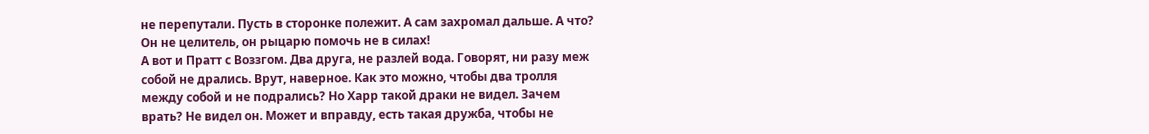не перепутали. Пусть в сторонке полежит. А сам захромал дальше. А что? Он не целитель, он рыцарю помочь не в силах!
А вот и Пратт с Воззгом. Два друга, не разлей вода. Говорят, ни разу меж собой не дрались. Врут, наверное. Как это можно, чтобы два тролля между собой и не подрались? Но Харр такой драки не видел. Зачем врать? Не видел он. Может и вправду, есть такая дружба, чтобы не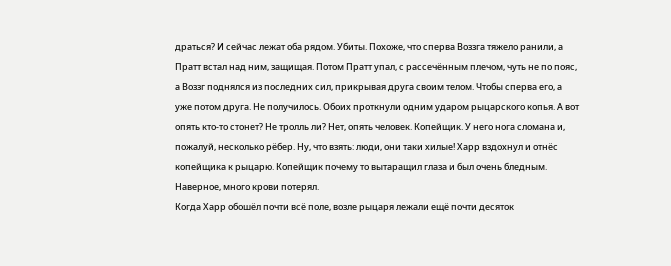драться? И сейчас лежат оба рядом. Убиты. Похоже, что сперва Воззга тяжело ранили, а Пратт встал над ним, защищая. Потом Пратт упал, с рассечённым плечом, чуть не по пояс, а Воззг поднялся из последних сил, прикрывая друга своим телом. Чтобы сперва его, а уже потом друга. Не получилось. Обоих проткнули одним ударом рыцарского копья. А вот опять кто-то стонет? Не тролль ли? Нет, опять человек. Копейщик. У него нога сломана и, пожалуй, несколько рёбер. Ну, что взять: люди, они таки хилые! Харр вздохнул и отнёс копейщика к рыцарю. Копейщик почему то вытаращил глаза и был очень бледным. Наверное, много крови потерял.
Когда Харр обошёл почти всё поле, возле рыцаря лежали ещё почти десяток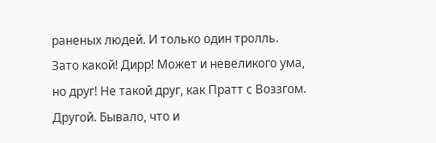раненых людей. И только один тролль. Зато какой! Дирр! Может и невеликого ума, но друг! Не такой друг, как Пратт с Воззгом. Другой. Бывало, что и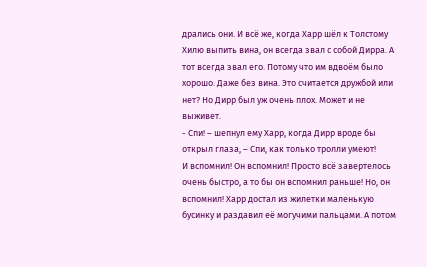дрались они. И всё же, когда Харр шёл к Толстому Хилю выпить вина, он всегда звал с собой Дирра. А тот всегда звал его. Потому что им вдвоём было хорошо. Даже без вина. Это считается дружбой или нет? Но Дирр был уж очень плох. Может и не выживет.
- Спи! – шепнул ему Харр, когда Дирр вроде бы открыл глаза, – Спи, как только тролли умеют!
И вспомнил! Он вспомнил! Просто всё завертелось очень быстро, а то бы он вспомнил раньше! Но, он вспомнил! Харр достал из жилетки маленькую бусинку и раздавил её могучими пальцами. А потом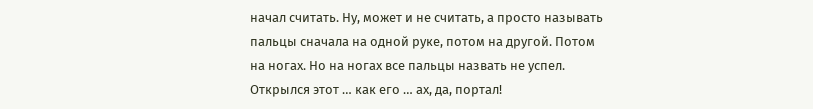начал считать. Ну, может и не считать, а просто называть пальцы сначала на одной руке, потом на другой. Потом на ногах. Но на ногах все пальцы назвать не успел. Открылся этот … как его … ах, да, портал!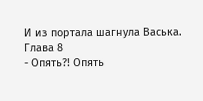И из портала шагнула Васька.
Глава 8
- Опять?! Опять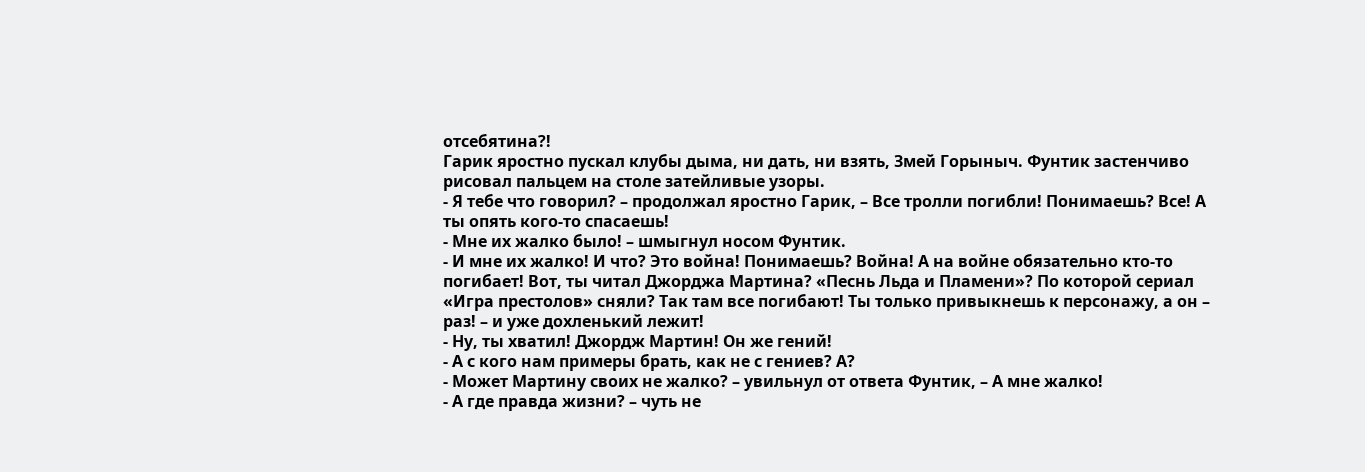отсебятина?!
Гарик яростно пускал клубы дыма, ни дать, ни взять, Змей Горыныч. Фунтик застенчиво рисовал пальцем на столе затейливые узоры.
- Я тебе что говорил? – продолжал яростно Гарик, – Все тролли погибли! Понимаешь? Все! А ты опять кого-то спасаешь!
- Мне их жалко было! – шмыгнул носом Фунтик.
- И мне их жалко! И что? Это война! Понимаешь? Война! А на войне обязательно кто-то погибает! Вот, ты читал Джорджа Мартина? «Песнь Льда и Пламени»? По которой сериал «Игра престолов» сняли? Так там все погибают! Ты только привыкнешь к персонажу, а он – раз! – и уже дохленький лежит!
- Ну, ты хватил! Джордж Мартин! Он же гений!
- А с кого нам примеры брать, как не с гениев? А?
- Может Мартину своих не жалко? – увильнул от ответа Фунтик, – А мне жалко!
- А где правда жизни? – чуть не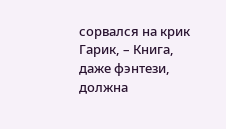сорвался на крик Гарик, – Книга, даже фэнтези, должна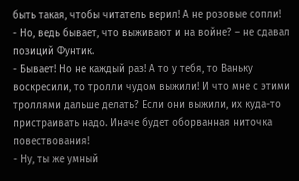быть такая, чтобы читатель верил! А не розовые сопли!
- Но, ведь бывает, что выживают и на войне? – не сдавал позиций Фунтик.
- Бывает! Но не каждый раз! А то у тебя, то Ваньку воскресили, то тролли чудом выжили! И что мне с этими троллями дальше делать? Если они выжили, их куда-то пристраивать надо. Иначе будет оборванная ниточка повествования!
- Ну, ты же умный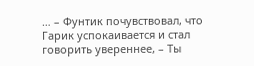… – Фунтик почувствовал, что Гарик успокаивается и стал говорить увереннее, – Ты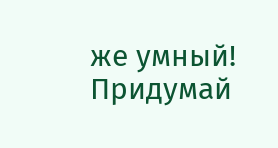же умный! Придумай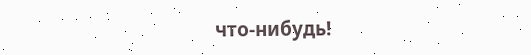что-нибудь!